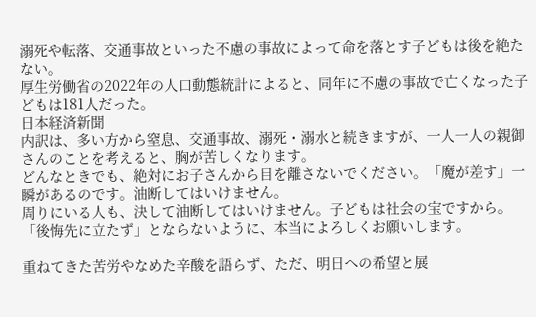溺死や転落、交通事故といった不慮の事故によって命を落とす子どもは後を絶たない。
厚生労働省の2022年の人口動態統計によると、同年に不慮の事故で亡くなった子どもは181人だった。
日本経済新聞
内訳は、多い方から窒息、交通事故、溺死・溺水と続きますが、一人一人の親御さんのことを考えると、胸が苦しくなります。
どんなときでも、絶対にお子さんから目を離さないでください。「魔が差す」一瞬があるのです。油断してはいけません。
周りにいる人も、決して油断してはいけません。子どもは社会の宝ですから。
「後悔先に立たず」とならないように、本当によろしくお願いします。

重ねてきた苦労やなめた辛酸を語らず、ただ、明日への希望と展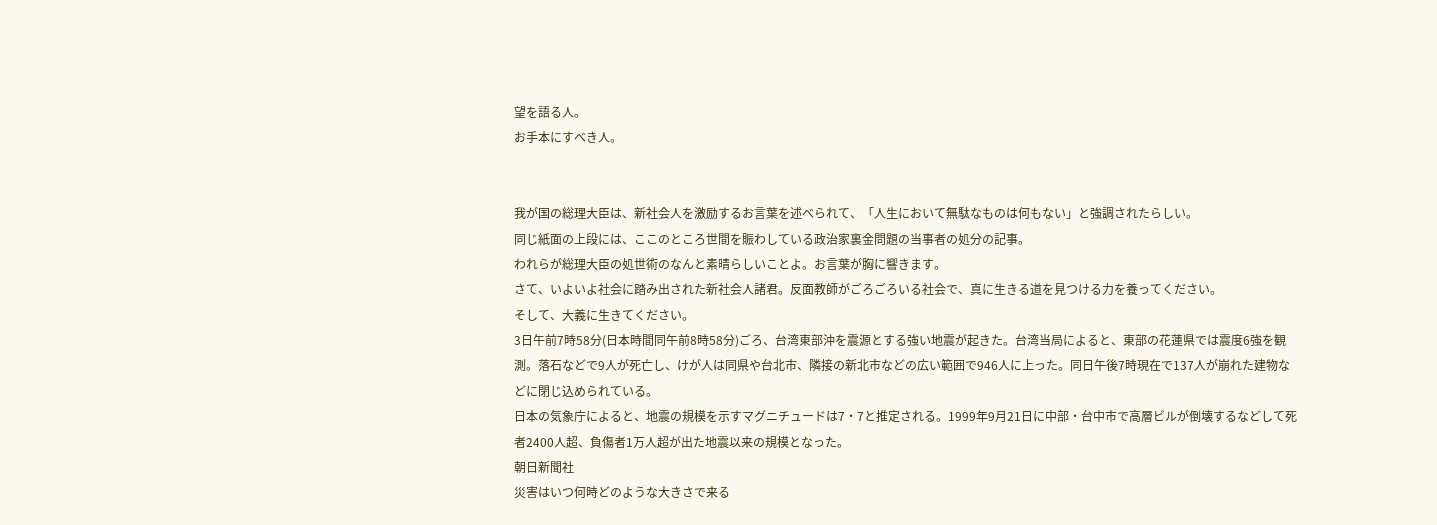望を語る人。
お手本にすべき人。


我が国の総理大臣は、新社会人を激励するお言葉を述べられて、「人生において無駄なものは何もない」と強調されたらしい。
同じ紙面の上段には、ここのところ世間を賑わしている政治家裏金問題の当事者の処分の記事。
われらが総理大臣の処世術のなんと素晴らしいことよ。お言葉が胸に響きます。
さて、いよいよ社会に踏み出された新社会人諸君。反面教師がごろごろいる社会で、真に生きる道を見つける力を養ってください。
そして、大義に生きてください。
3日午前7時58分(日本時間同午前8時58分)ごろ、台湾東部沖を震源とする強い地震が起きた。台湾当局によると、東部の花蓮県では震度6強を観測。落石などで9人が死亡し、けが人は同県や台北市、隣接の新北市などの広い範囲で946人に上った。同日午後7時現在で137人が崩れた建物などに閉じ込められている。
日本の気象庁によると、地震の規模を示すマグニチュードは7・7と推定される。1999年9月21日に中部・台中市で高層ビルが倒壊するなどして死者2400人超、負傷者1万人超が出た地震以来の規模となった。
朝日新聞社
災害はいつ何時どのような大きさで来る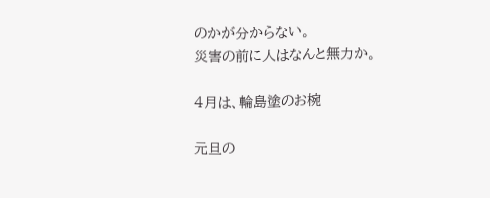のかが分からない。
災害の前に人はなんと無力か。

4月は、輪島塗のお椀

元旦の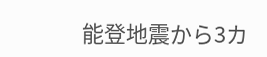能登地震から3カ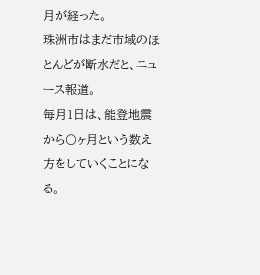月が経った。
珠洲市はまだ市域のほとんどが断水だと、ニュース報道。
毎月1日は、能登地震から〇ヶ月という数え方をしていくことになる。